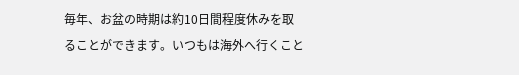毎年、お盆の時期は約10日間程度休みを取ることができます。いつもは海外へ行くこと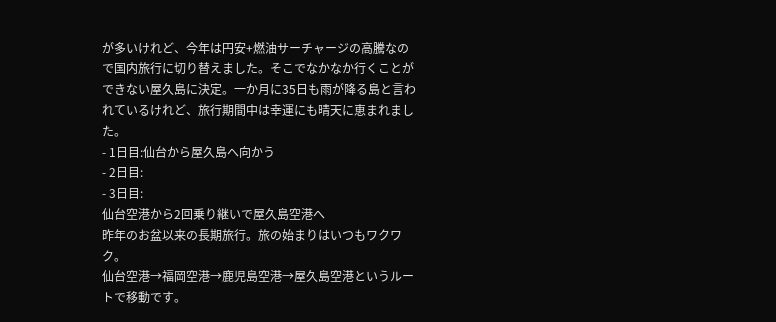が多いけれど、今年は円安+燃油サーチャージの高騰なので国内旅行に切り替えました。そこでなかなか行くことができない屋久島に決定。一か月に35日も雨が降る島と言われているけれど、旅行期間中は幸運にも晴天に恵まれました。
- 1日目:仙台から屋久島へ向かう
- 2日目:
- 3日目:
仙台空港から2回乗り継いで屋久島空港へ
昨年のお盆以来の長期旅行。旅の始まりはいつもワクワク。
仙台空港→福岡空港→鹿児島空港→屋久島空港というルートで移動です。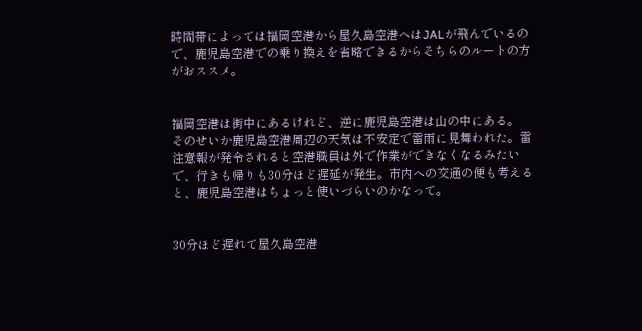時間帯によっては福岡空港から屋久島空港へはJALが飛んでいるので、鹿児島空港での乗り換えを省略できるからそちらのルートの方がおススメ。


福岡空港は街中にあるけれど、逆に鹿児島空港は山の中にある。
そのせいか鹿児島空港周辺の天気は不安定で雷雨に見舞われた。雷注意報が発令されると空港職員は外で作業ができなくなるみたいで、行きも帰りも30分ほど遅延が発生。市内への交通の便も考えると、鹿児島空港はちょっと使いづらいのかなって。


30分ほど遅れて屋久島空港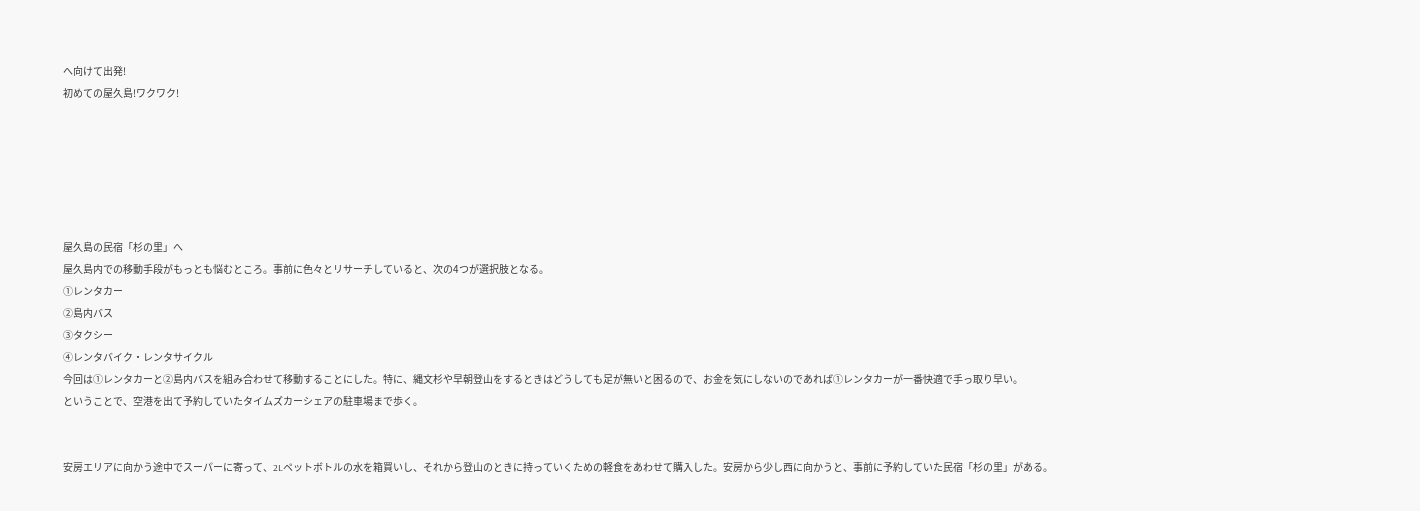へ向けて出発!
初めての屋久島!ワクワク!






屋久島の民宿「杉の里」へ
屋久島内での移動手段がもっとも悩むところ。事前に色々とリサーチしていると、次の4つが選択肢となる。
①レンタカー
②島内バス
③タクシー
④レンタバイク・レンタサイクル
今回は①レンタカーと②島内バスを組み合わせて移動することにした。特に、縄文杉や早朝登山をするときはどうしても足が無いと困るので、お金を気にしないのであれば①レンタカーが一番快適で手っ取り早い。
ということで、空港を出て予約していたタイムズカーシェアの駐車場まで歩く。


安房エリアに向かう途中でスーパーに寄って、2Lペットボトルの水を箱買いし、それから登山のときに持っていくための軽食をあわせて購入した。安房から少し西に向かうと、事前に予約していた民宿「杉の里」がある。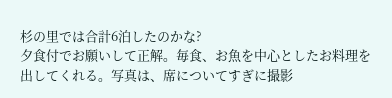杉の里では合計6泊したのかな?
夕食付でお願いして正解。毎食、お魚を中心としたお料理を出してくれる。写真は、席についてすぎに撮影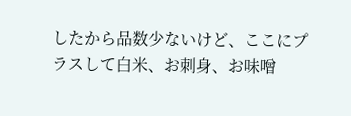したから品数少ないけど、ここにプラスして白米、お刺身、お味噌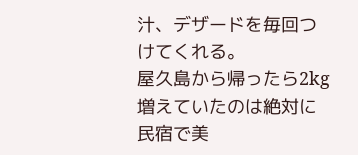汁、デザードを毎回つけてくれる。
屋久島から帰ったら2kg増えていたのは絶対に民宿で美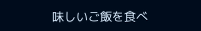味しいご飯を食べ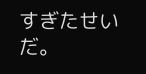すぎたせいだ。